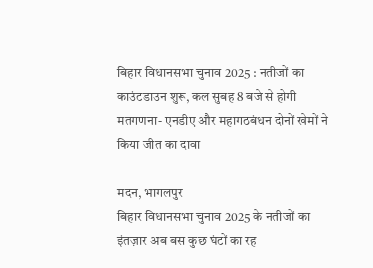बिहार विधानसभा चुनाव 2025 : नतीजों का काउंटडाउन शुरू, कल सुबह 8 बजे से होगी मतगणना- एनडीए और महागठबंधन दोनों खेमों ने किया जीत का दावा

मदन, भागलपुर
बिहार विधानसभा चुनाव 2025 के नतीजों का इंतज़ार अब बस कुछ घंटों का रह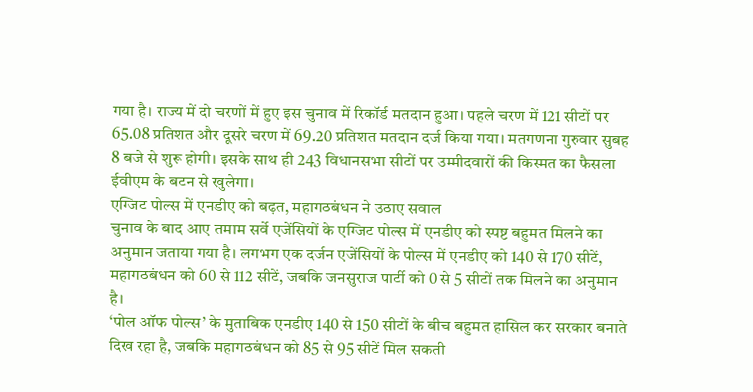गया है। राज्य में दो चरणों में हुए इस चुनाव में रिकॉर्ड मतदान हुआ। पहले चरण में 121 सीटों पर 65.08 प्रतिशत और दूसरे चरण में 69.20 प्रतिशत मतदान दर्ज किया गया। मतगणना गुरुवार सुबह 8 बजे से शुरू होगी। इसके साथ ही 243 विधानसभा सीटों पर उम्मीदवारों की किस्मत का फैसला ईवीएम के बटन से खुलेगा।
एग्जिट पोल्स में एनडीए को बढ़त, महागठबंधन ने उठाए सवाल
चुनाव के बाद आए तमाम सर्वे एजेंसियों के एग्जिट पोल्स में एनडीए को स्पष्ट बहुमत मिलने का अनुमान जताया गया है। लगभग एक दर्जन एजेंसियों के पोल्स में एनडीए को 140 से 170 सीटें, महागठबंधन को 60 से 112 सीटें, जबकि जनसुराज पार्टी को 0 से 5 सीटों तक मिलने का अनुमान है।
‘पोल ऑफ पोल्स’ के मुताबिक एनडीए 140 से 150 सीटों के बीच बहुमत हासिल कर सरकार बनाते दिख रहा है, जबकि महागठबंधन को 85 से 95 सीटें मिल सकती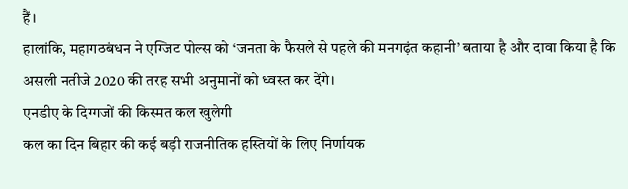हैं।
हालांकि, महागठबंधन ने एग्जिट पोल्स को ‘जनता के फैसले से पहले की मनगढ़ंत कहानी’ बताया है और दावा किया है कि असली नतीजे 2020 की तरह सभी अनुमानों को ध्वस्त कर देंगे।
एनडीए के दिग्गजों की किस्मत कल खुलेगी
कल का दिन बिहार की कई बड़ी राजनीतिक हस्तियों के लिए निर्णायक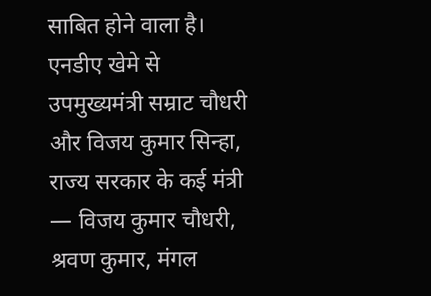साबित होने वाला है। एनडीए खेमे से उपमुख्यमंत्री सम्राट चौधरी और विजय कुमार सिन्हा, राज्य सरकार के कई मंत्री — विजय कुमार चौधरी, श्रवण कुमार, मंगल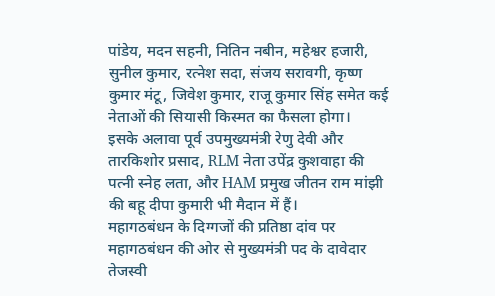पांडेय, मदन सहनी, नितिन नबीन, महेश्वर हजारी, सुनील कुमार, रत्नेश सदा, संजय सरावगी, कृष्ण कुमार मंटू, जिवेश कुमार, राजू कुमार सिंह समेत कई नेताओं की सियासी किस्मत का फैसला होगा।
इसके अलावा पूर्व उपमुख्यमंत्री रेणु देवी और तारकिशोर प्रसाद, RLM नेता उपेंद्र कुशवाहा की पत्नी स्नेह लता, और HAM प्रमुख जीतन राम मांझी की बहू दीपा कुमारी भी मैदान में हैं।
महागठबंधन के दिग्गजों की प्रतिष्ठा दांव पर
महागठबंधन की ओर से मुख्यमंत्री पद के दावेदार तेजस्वी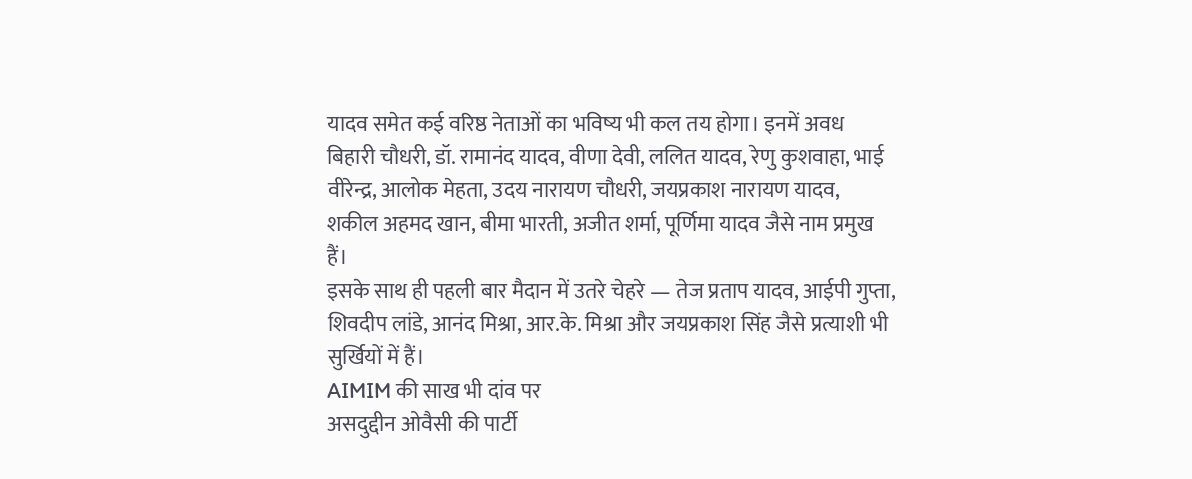यादव समेत कई वरिष्ठ नेताओं का भविष्य भी कल तय होगा। इनमें अवध बिहारी चौधरी, डॉ. रामानंद यादव, वीणा देवी, ललित यादव, रेणु कुशवाहा, भाई वीरेन्द्र, आलोक मेहता, उदय नारायण चौधरी, जयप्रकाश नारायण यादव, शकील अहमद खान, बीमा भारती, अजीत शर्मा, पूर्णिमा यादव जैसे नाम प्रमुख हैं।
इसके साथ ही पहली बार मैदान में उतरे चेहरे — तेज प्रताप यादव, आईपी गुप्ता, शिवदीप लांडे, आनंद मिश्रा, आर.के. मिश्रा और जयप्रकाश सिंह जैसे प्रत्याशी भी सुर्खियों में हैं।
AIMIM की साख भी दांव पर
असदुद्दीन ओवैसी की पार्टी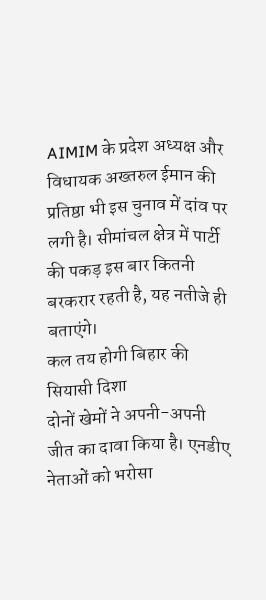AIMIM के प्रदेश अध्यक्ष और विधायक अख्तरुल ईमान की प्रतिष्ठा भी इस चुनाव में दांव पर लगी है। सीमांचल क्षेत्र में पार्टी की पकड़ इस बार कितनी बरकरार रहती है, यह नतीजे ही बताएंगे।
कल तय होगी बिहार की सियासी दिशा
दोनों खेमों ने अपनी-अपनी जीत का दावा किया है। एनडीए नेताओं को भरोसा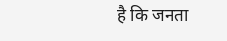है कि जनता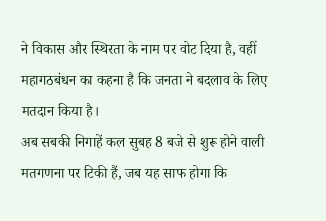ने विकास और स्थिरता के नाम पर वोट दिया है, वहीं महागठबंधन का कहना है कि जनता ने बदलाव के लिए मतदान किया है।
अब सबकी निगाहें कल सुबह 8 बजे से शुरू होने वाली मतगणना पर टिकी हैं, जब यह साफ होगा कि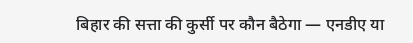बिहार की सत्ता की कुर्सी पर कौन बैठेगा — एनडीए या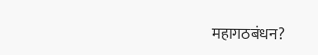महागठबंधन?